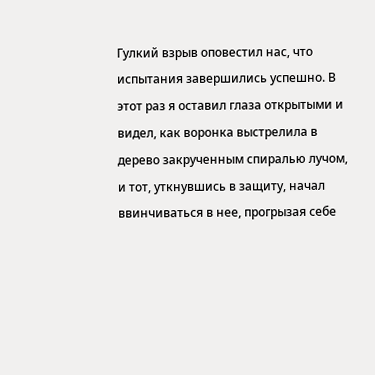Гулкий взрыв оповестил нас, что испытания завершились успешно. В этот раз я оставил глаза открытыми и видел, как воронка выстрелила в дерево закрученным спиралью лучом, и тот, уткнувшись в защиту, начал ввинчиваться в нее, прогрызая себе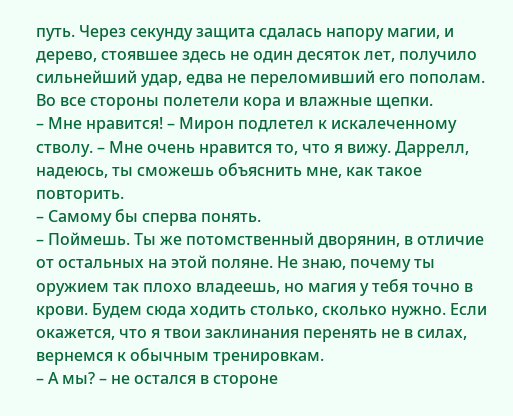путь. Через секунду защита сдалась напору магии, и дерево, стоявшее здесь не один десяток лет, получило сильнейший удар, едва не переломивший его пополам. Во все стороны полетели кора и влажные щепки.
– Мне нравится! – Мирон подлетел к искалеченному стволу. – Мне очень нравится то, что я вижу. Даррелл, надеюсь, ты сможешь объяснить мне, как такое повторить.
– Самому бы сперва понять.
– Поймешь. Ты же потомственный дворянин, в отличие от остальных на этой поляне. Не знаю, почему ты оружием так плохо владеешь, но магия у тебя точно в крови. Будем сюда ходить столько, сколько нужно. Если окажется, что я твои заклинания перенять не в силах, вернемся к обычным тренировкам.
– А мы? – не остался в стороне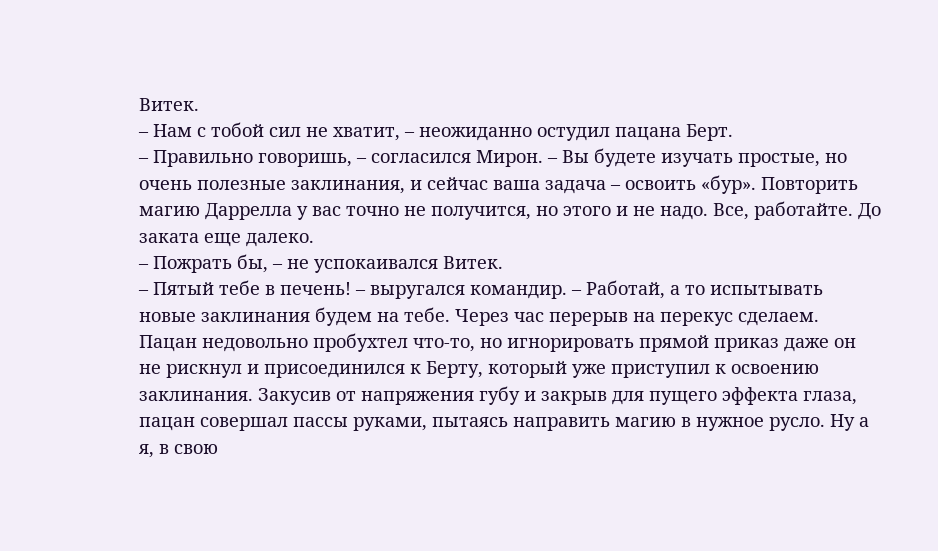Витек.
– Нам с тобой сил не хватит, – неожиданно остудил пацана Берт.
– Правильно говоришь, – согласился Мирон. – Вы будете изучать простые, но очень полезные заклинания, и сейчас ваша задача – освоить «бур». Повторить магию Даррелла у вас точно не получится, но этого и не надо. Все, работайте. До заката еще далеко.
– Пожрать бы, – не успокаивался Витек.
– Пятый тебе в печень! – выругался командир. – Работай, а то испытывать новые заклинания будем на тебе. Через час перерыв на перекус сделаем.
Пацан недовольно пробухтел что-то, но игнорировать прямой приказ даже он не рискнул и присоединился к Берту, который уже приступил к освоению заклинания. Закусив от напряжения губу и закрыв для пущего эффекта глаза, пацан совершал пассы руками, пытаясь направить магию в нужное русло. Ну а я, в свою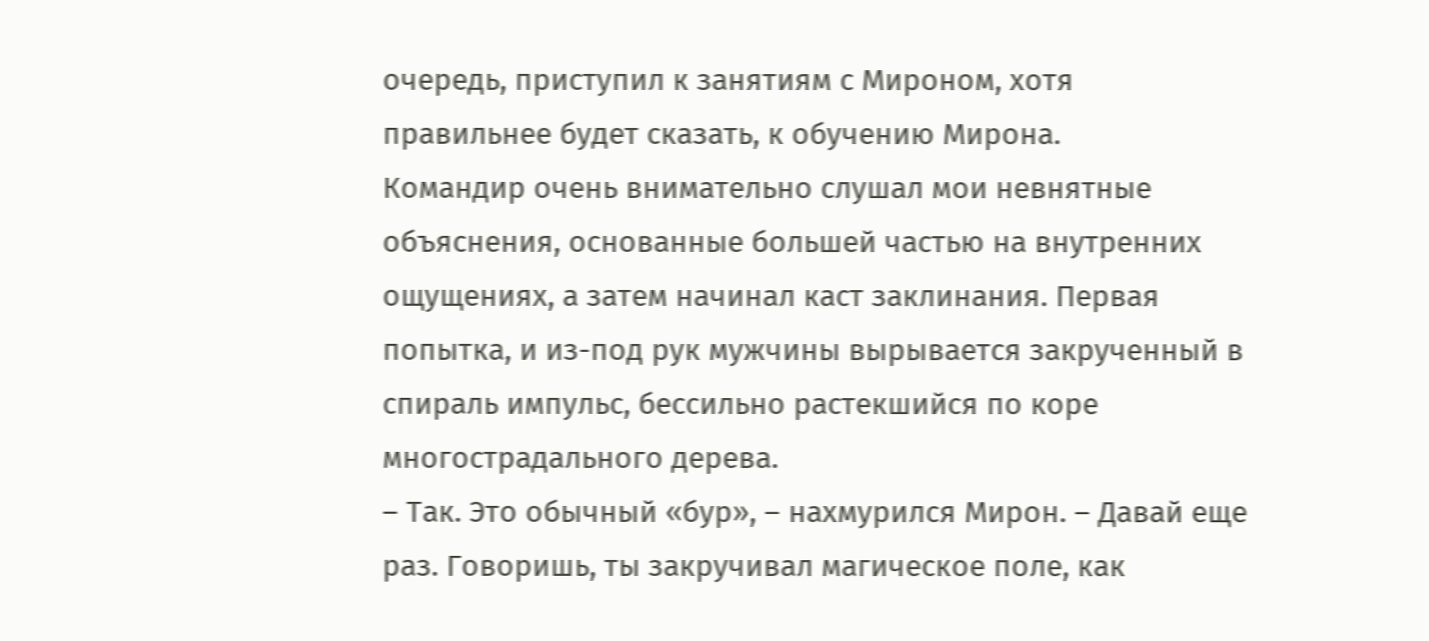очередь, приступил к занятиям с Мироном, хотя правильнее будет сказать, к обучению Мирона.
Командир очень внимательно слушал мои невнятные объяснения, основанные большей частью на внутренних ощущениях, а затем начинал каст заклинания. Первая попытка, и из-под рук мужчины вырывается закрученный в спираль импульс, бессильно растекшийся по коре многострадального дерева.
– Так. Это обычный «бур», – нахмурился Мирон. – Давай еще раз. Говоришь, ты закручивал магическое поле, как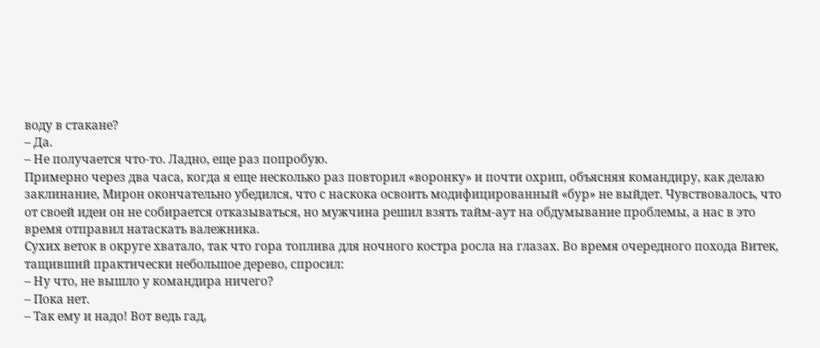воду в стакане?
– Да.
– Не получается что-то. Ладно, еще раз попробую.
Примерно через два часа, когда я еще несколько раз повторил «воронку» и почти охрип, объясняя командиру, как делаю заклинание, Мирон окончательно убедился, что с наскока освоить модифицированный «бур» не выйдет. Чувствовалось, что от своей идеи он не собирается отказываться, но мужчина решил взять тайм-аут на обдумывание проблемы, а нас в это время отправил натаскать валежника.
Сухих веток в округе хватало, так что гора топлива для ночного костра росла на глазах. Во время очередного похода Витек, тащивший практически небольшое дерево, спросил:
– Ну что, не вышло у командира ничего?
– Пока нет.
– Так ему и надо! Вот ведь гад,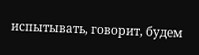испытывать, говорит, будем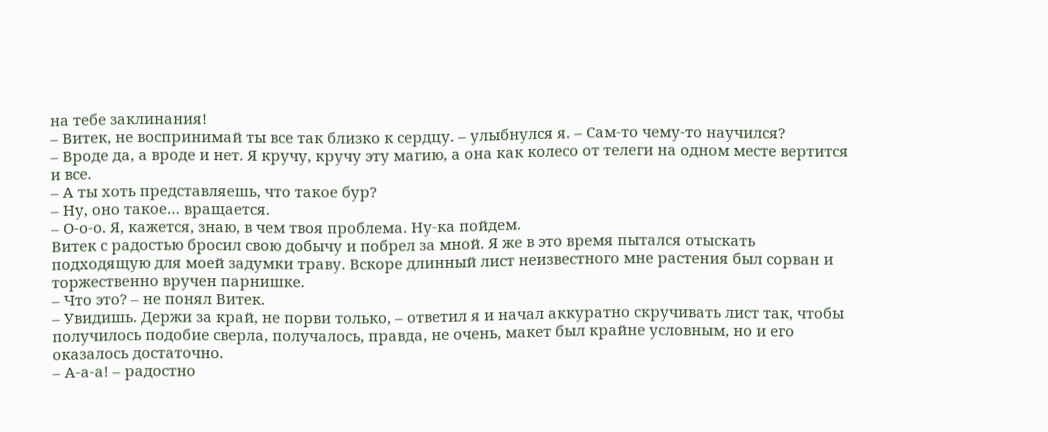на тебе заклинания!
– Витек, не воспринимай ты все так близко к сердцу. – улыбнулся я. – Сам-то чему-то научился?
– Вроде да, а вроде и нет. Я кручу, кручу эту магию, а она как колесо от телеги на одном месте вертится и все.
– А ты хоть представляешь, что такое бур?
– Ну, оно такое… вращается.
– О-о-о. Я, кажется, знаю, в чем твоя проблема. Ну-ка пойдем.
Витек с радостью бросил свою добычу и побрел за мной. Я же в это время пытался отыскать подходящую для моей задумки траву. Вскоре длинный лист неизвестного мне растения был сорван и торжественно вручен парнишке.
– Что это? – не понял Витек.
– Увидишь. Держи за край, не порви только, – ответил я и начал аккуратно скручивать лист так, чтобы получилось подобие сверла, получалось, правда, не очень, макет был крайне условным, но и его оказалось достаточно.
– А-а-а! – радостно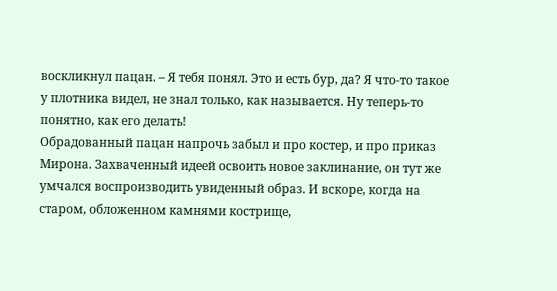воскликнул пацан. – Я тебя понял. Это и есть бур, да? Я что-то такое у плотника видел, не знал только, как называется. Ну теперь-то понятно, как его делать!
Обрадованный пацан напрочь забыл и про костер, и про приказ Мирона. Захваченный идеей освоить новое заклинание, он тут же умчался воспроизводить увиденный образ. И вскоре, когда на старом, обложенном камнями кострище,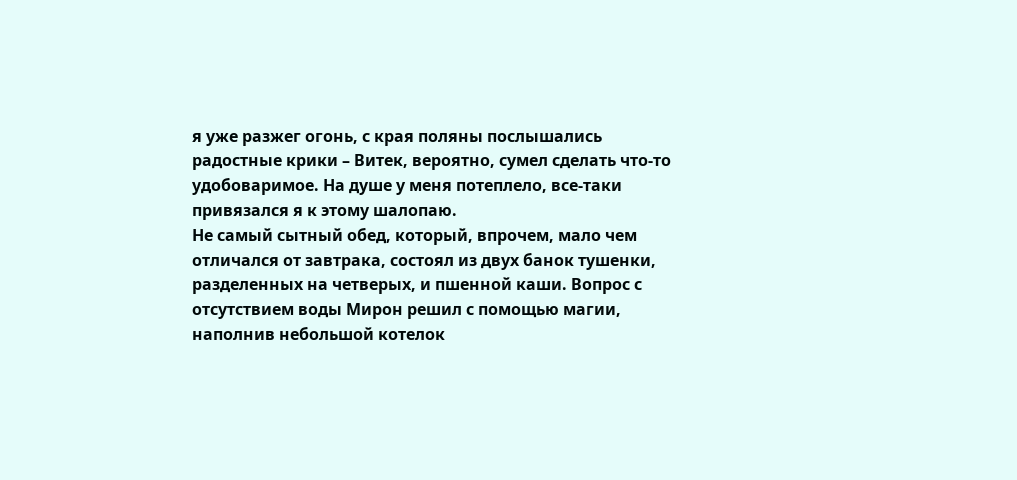я уже разжег огонь, с края поляны послышались радостные крики – Витек, вероятно, сумел сделать что-то удобоваримое. На душе у меня потеплело, все-таки привязался я к этому шалопаю.
Не самый сытный обед, который, впрочем, мало чем отличался от завтрака, состоял из двух банок тушенки, разделенных на четверых, и пшенной каши. Вопрос с отсутствием воды Мирон решил с помощью магии, наполнив небольшой котелок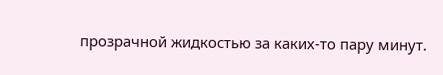прозрачной жидкостью за каких-то пару минут.